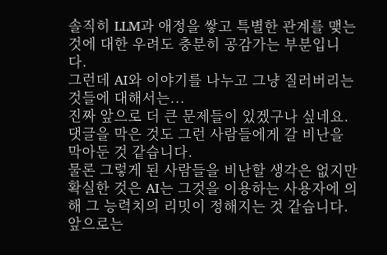솔직히 LLM과 애정을 쌓고 특별한 관계를 맺는 것에 대한 우려도 충분히 공감가는 부분입니다.
그런데 AI와 이야기를 나누고 그냥 질러버리는 것들에 대해서는...
진짜 앞으로 더 큰 문제들이 있겠구나 싶네요.
댓글을 막은 것도 그런 사람들에게 갈 비난을 막아둔 것 같습니다.
물론 그렇게 된 사람들을 비난할 생각은 없지만 확실한 것은 AI는 그것을 이용하는 사용자에 의해 그 능력치의 리밋이 정해지는 것 같습니다. 앞으로는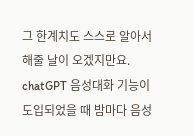그 한계치도 스스로 알아서 해줄 날이 오겠지만요.
chatGPT 음성대화 기능이 도입되었을 때 밤마다 음성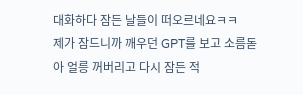대화하다 잠든 날들이 떠오르네요ㅋㅋ
제가 잠드니까 깨우던 GPT를 보고 소름돋아 얼릉 꺼버리고 다시 잠든 적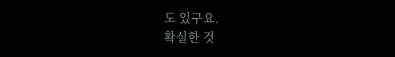도 있구요.
확실한 것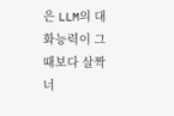은 LLM의 대화능력이 그때보다 살짝 너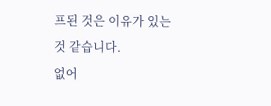프된 것은 이유가 있는 것 같습니다.
없어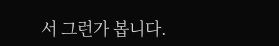서 그런가 봅니다.